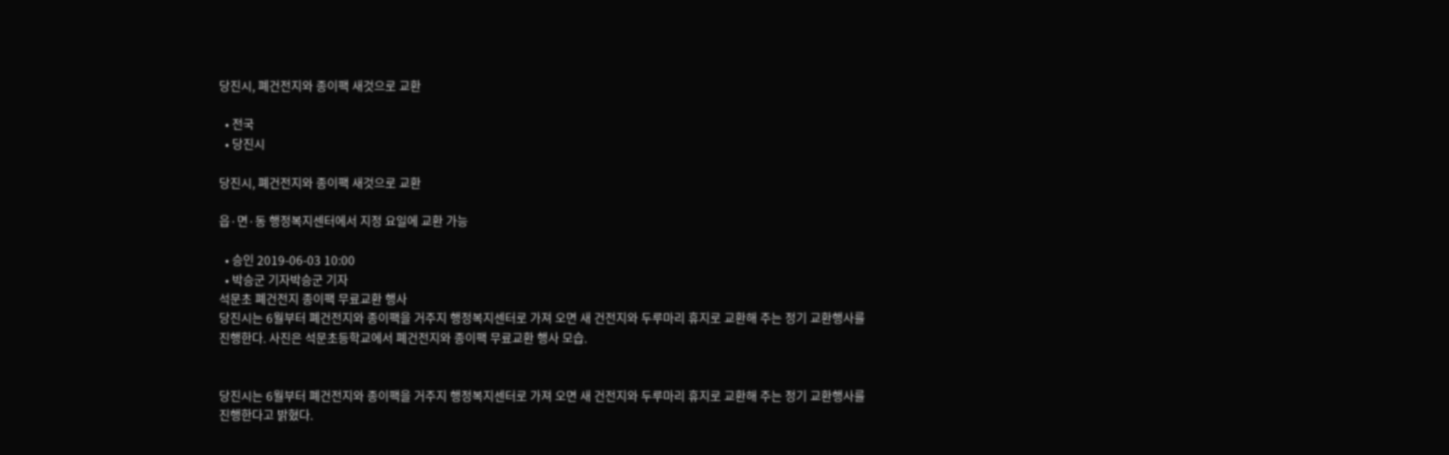당진시, 폐건전지와 종이팩 새것으로 교환

  • 전국
  • 당진시

당진시, 폐건전지와 종이팩 새것으로 교환

읍·면·동 행정복지센터에서 지정 요일에 교환 가능

  • 승인 2019-06-03 10:00
  • 박승군 기자박승군 기자
석문초 폐건전지 종이팩 무료교환 행사
당진시는 6월부터 폐건전지와 종이팩을 거주지 행정복지센터로 가져 오면 새 건전지와 두루마리 휴지로 교환해 주는 정기 교환행사를 진행한다. 사진은 석문초등학교에서 폐건전지와 종이팩 무료교환 행사 모습.


당진시는 6월부터 폐건전지와 종이팩을 거주지 행정복지센터로 가져 오면 새 건전지와 두루마리 휴지로 교환해 주는 정기 교환행사를 진행한다고 밝혔다.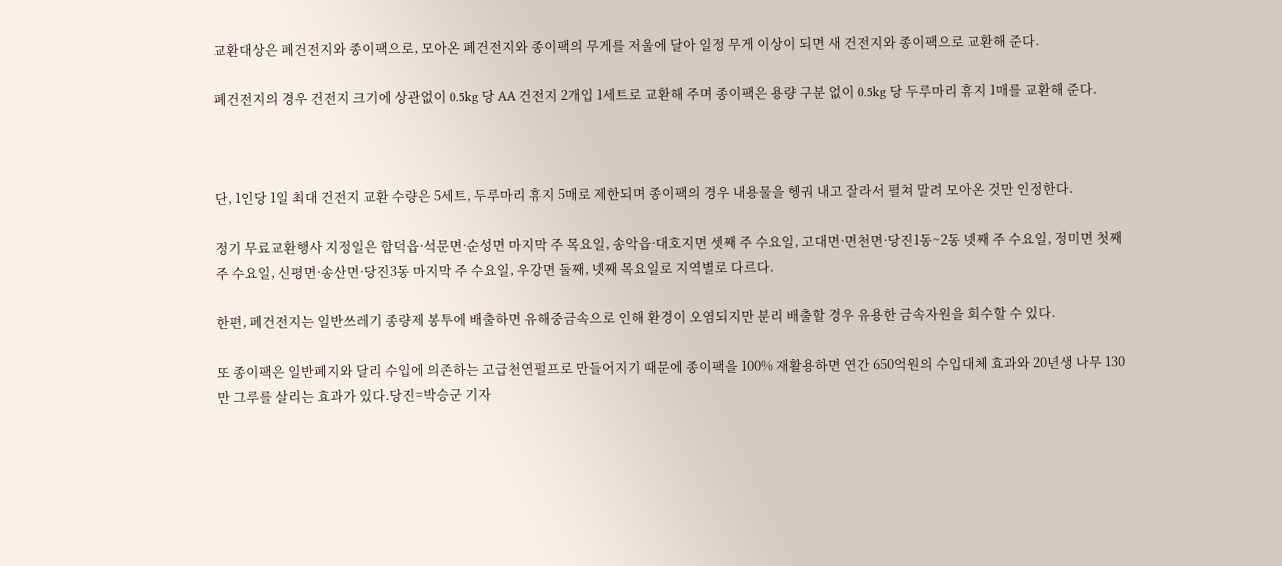교환대상은 폐건전지와 종이팩으로, 모아온 폐건전지와 종이팩의 무게를 저울에 달아 일정 무게 이상이 되면 새 건전지와 종이팩으로 교환해 준다.

폐건전지의 경우 건전지 크기에 상관없이 0.5kg 당 AA 건전지 2개입 1세트로 교환해 주며 종이팩은 용량 구분 없이 0.5kg 당 두루마리 휴지 1매를 교환해 준다.



단, 1인당 1일 최대 건전지 교환 수량은 5세트, 두루마리 휴지 5매로 제한되며 종이팩의 경우 내용물을 헹궈 내고 잘라서 펼쳐 말려 모아온 것만 인정한다.

정기 무료교환행사 지정일은 합덕읍·석문면·순성면 마지막 주 목요일, 송악읍·대호지면 셋째 주 수요일, 고대면·면천면·당진1동~2동 넷째 주 수요일, 정미면 첫째 주 수요일, 신평면·송산면·당진3동 마지막 주 수요일, 우강면 둘째, 넷째 목요일로 지역별로 다르다.

한편, 폐건전지는 일반쓰레기 종량제 봉투에 배출하면 유해중금속으로 인해 환경이 오염되지만 분리 배출할 경우 유용한 금속자원을 회수할 수 있다.

또 종이팩은 일반폐지와 달리 수입에 의존하는 고급천연펄프로 만들어지기 때문에 종이팩을 100% 재활용하면 연간 650억원의 수입대체 효과와 20년생 나무 130만 그루를 살리는 효과가 있다.당진=박승군 기자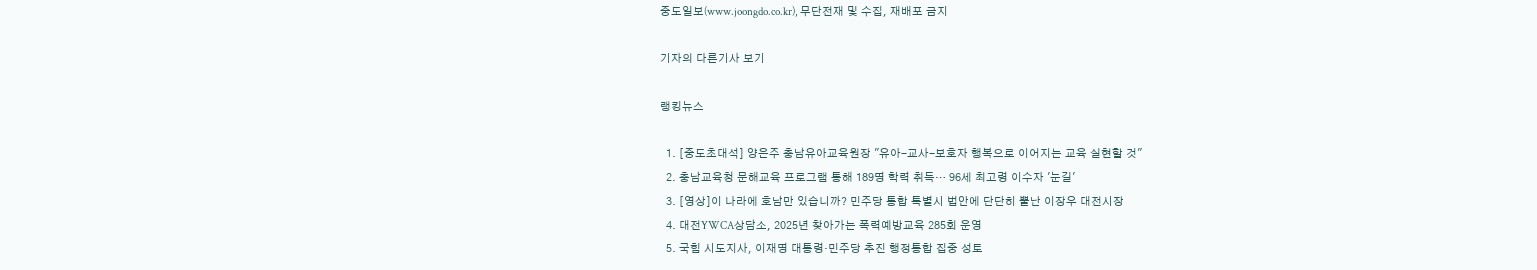중도일보(www.joongdo.co.kr), 무단전재 및 수집, 재배포 금지

기자의 다른기사 보기

랭킹뉴스

  1. [중도초대석] 양은주 충남유아교육원장 "유아-교사-보호자 행복으로 이어지는 교육 실현할 것"
  2. 충남교육청 문해교육 프로그램 통해 189명 학력 취득… 96세 최고령 이수자 '눈길'
  3. [영상]이 나라에 호남만 있습니까? 민주당 통합 특별시 법안에 단단히 뿔난 이장우 대전시장
  4. 대전YWCA상담소, 2025년 찾아가는 폭력예방교육 285회 운영
  5. 국힘 시도지사, 이재명 대통령·민주당 추진 행정통합 집중 성토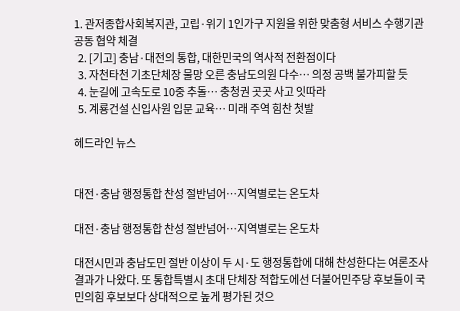1. 관저종합사회복지관, 고립·위기 1인가구 지원을 위한 맞춤형 서비스 수행기관 공동 협약 체결
  2. [기고] 충남·대전의 통합, 대한민국의 역사적 전환점이다
  3. 자천타천 기초단체장 물망 오른 충남도의원 다수… 의정 공백 불가피할 듯
  4. 눈길에 고속도로 10중 추돌… 충청권 곳곳 사고 잇따라
  5. 계룡건설 신입사원 입문 교육… 미래 주역 힘찬 첫발

헤드라인 뉴스


대전·충남 행정통합 찬성 절반넘어…지역별로는 온도차

대전·충남 행정통합 찬성 절반넘어…지역별로는 온도차

대전시민과 충남도민 절반 이상이 두 시·도 행정통합에 대해 찬성한다는 여론조사 결과가 나왔다. 또 통합특별시 초대 단체장 적합도에선 더불어민주당 후보들이 국민의힘 후보보다 상대적으로 높게 평가된 것으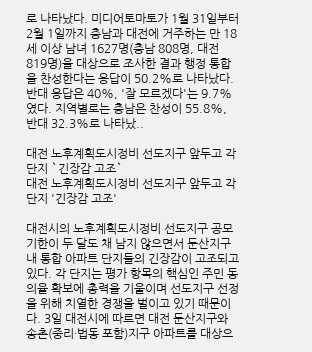로 나타났다. 미디어토마토가 1월 31일부터 2월 1일까지 충남과 대전에 거주하는 만 18세 이상 남녀 1627명(충남 808명, 대전 819명)을 대상으로 조사한 결과 행정 통합을 찬성한다는 응답이 50.2%로 나타났다. 반대 응답은 40%, '잘 모르겠다'는 9.7%였다. 지역별로는 충남은 찬성이 55.8%, 반대 32.3%로 나타났..

대전 노후계획도시정비 선도지구 앞두고 각 단지 `긴장감 고조`
대전 노후계획도시정비 선도지구 앞두고 각 단지 '긴장감 고조'

대전시의 노후계획도시정비 선도지구 공모 기한이 두 달도 채 남지 않으면서 둔산지구 내 통합 아파트 단지들의 긴장감이 고조되고 있다. 각 단지는 평가 항목의 핵심인 주민 동의율 확보에 총력을 기울이며 선도지구 선정을 위해 치열한 경쟁을 벌이고 있기 때문이다. 3일 대전시에 따르면 대전 둔산지구와 송촌(중리·법동 포함)지구 아파트를 대상으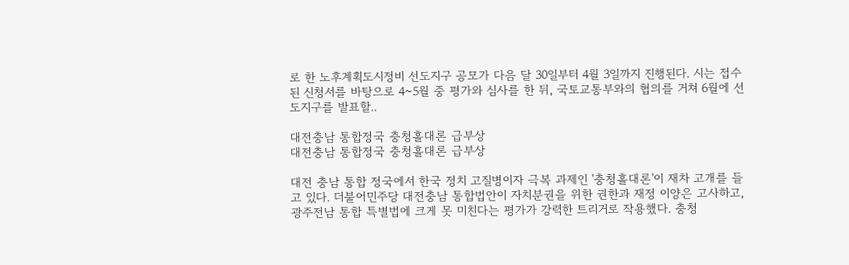로 한 노후계획도시정비 선도지구 공모가 다음 달 30일부터 4월 3일까지 진행된다. 시는 접수된 신청서를 바탕으로 4~5월 중 평가와 심사를 한 뒤, 국토교통부와의 협의를 거쳐 6월에 선도지구를 발표할..

대전충남 통합정국 충청홀대론 급부상
대전충남 통합정국 충청홀대론 급부상

대전 충남 통합 정국에서 한국 정치 고질병이자 극복 과제인 '충청홀대론'이 재차 고개를 들고 있다. 더불어민주당 대전충남 통합법안이 자치분권을 위한 권한과 재정 이양은 고사하고, 광주전남 통합 특별법에 크게 못 미친다는 평가가 강력한 트리거로 작용했다. 충청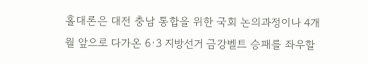홀대론은 대전 충남 통합을 위한 국회 논의과정이나 4개월 앞으로 다가온 6·3 지방선거 금강벨트 승패를 좌우할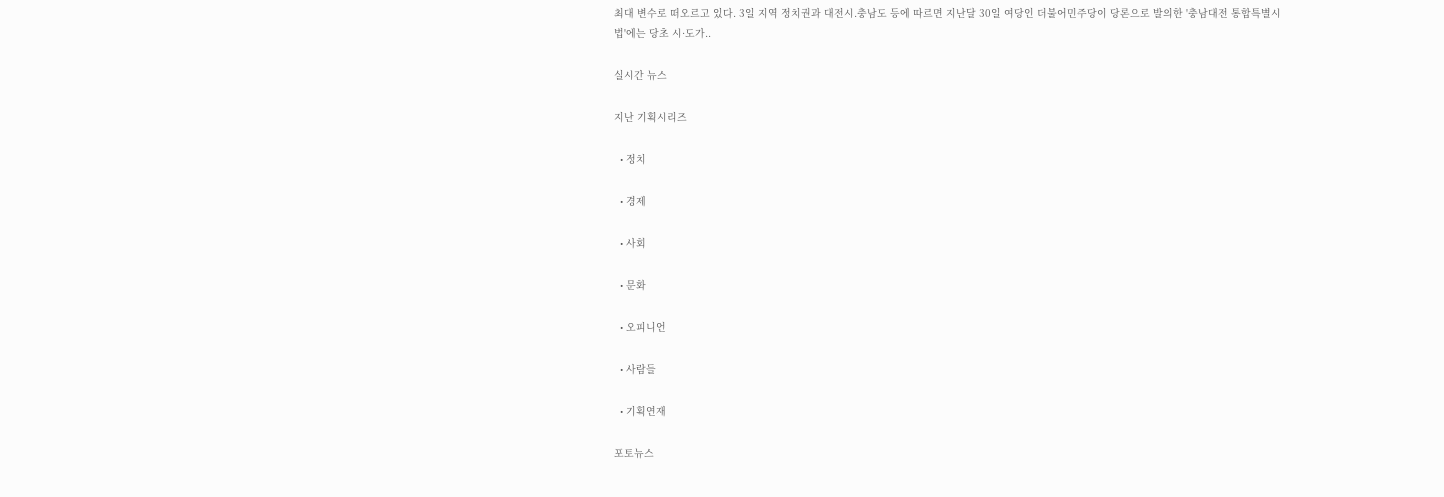최대 변수로 떠오르고 있다. 3일 지역 정치권과 대전시.충남도 등에 따르면 지난달 30일 여당인 더불어민주당이 당론으로 발의한 '충남대전 통합특별시법'에는 당초 시·도가..

실시간 뉴스

지난 기획시리즈

  • 정치

  • 경제

  • 사회

  • 문화

  • 오피니언

  • 사람들

  • 기획연재

포토뉴스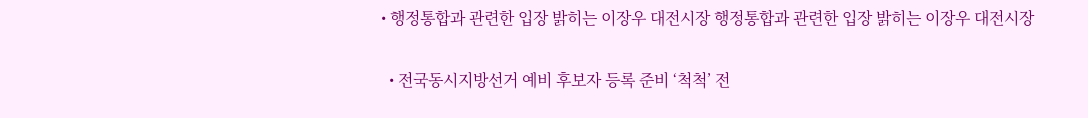• 행정통합과 관련한 입장 밝히는 이장우 대전시장 행정통합과 관련한 입장 밝히는 이장우 대전시장

  • 전국동시지방선거 예비 후보자 등록 준비 ‘척척’ 전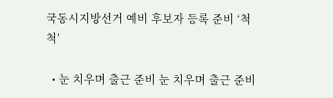국동시지방선거 예비 후보자 등록 준비 ‘척척’

  • 눈 치우며 출근 준비 눈 치우며 출근 준비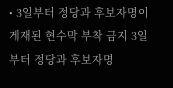• 3일부터 정당과 후보자명이 게재된 현수막 부착 금지 3일부터 정당과 후보자명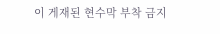이 게재된 현수막 부착 금지